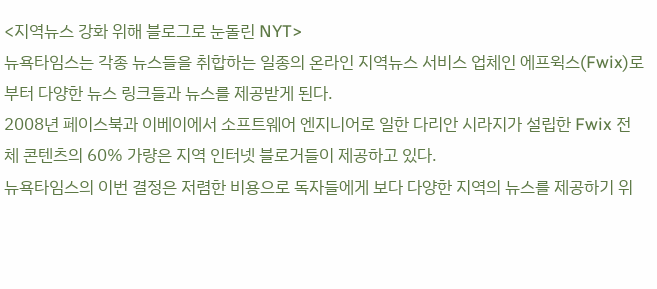<지역뉴스 강화 위해 블로그로 눈돌린 NYT>
뉴욕타임스는 각종 뉴스들을 취합하는 일종의 온라인 지역뉴스 서비스 업체인 에프윅스(Fwix)로부터 다양한 뉴스 링크들과 뉴스를 제공받게 된다.
2008년 페이스북과 이베이에서 소프트웨어 엔지니어로 일한 다리안 시라지가 설립한 Fwix 전체 콘텐츠의 60% 가량은 지역 인터넷 블로거들이 제공하고 있다.
뉴욕타임스의 이번 결정은 저렴한 비용으로 독자들에게 보다 다양한 지역의 뉴스를 제공하기 위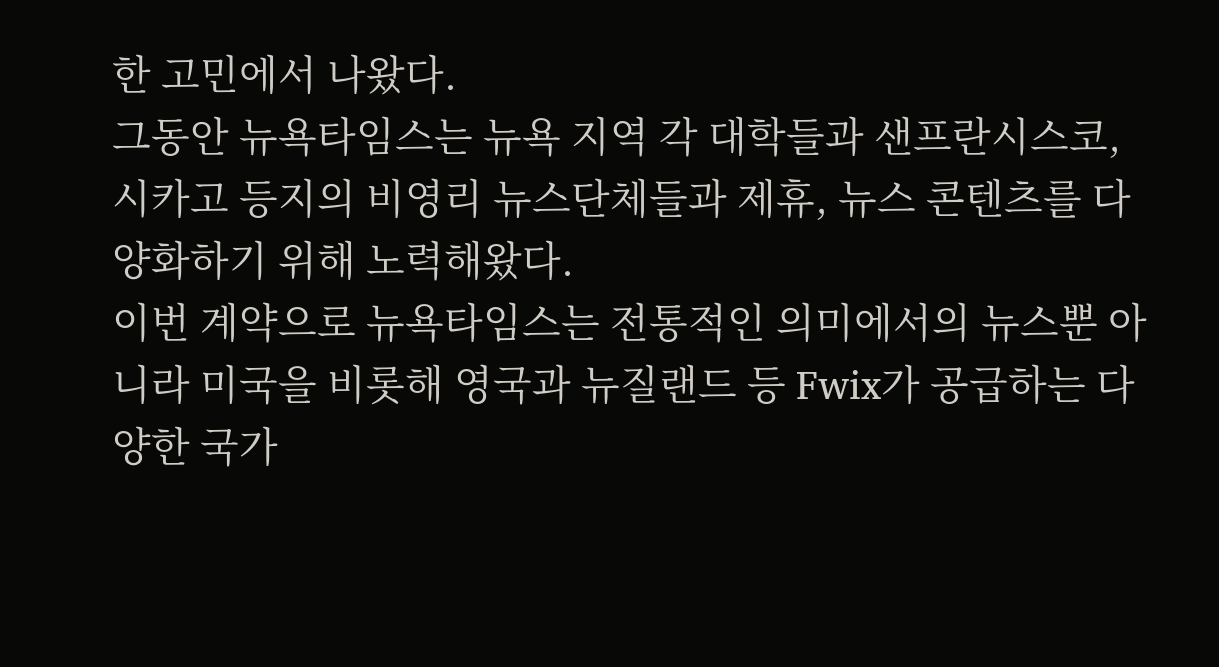한 고민에서 나왔다.
그동안 뉴욕타임스는 뉴욕 지역 각 대학들과 샌프란시스코, 시카고 등지의 비영리 뉴스단체들과 제휴, 뉴스 콘텐츠를 다양화하기 위해 노력해왔다.
이번 계약으로 뉴욕타임스는 전통적인 의미에서의 뉴스뿐 아니라 미국을 비롯해 영국과 뉴질랜드 등 Fwix가 공급하는 다양한 국가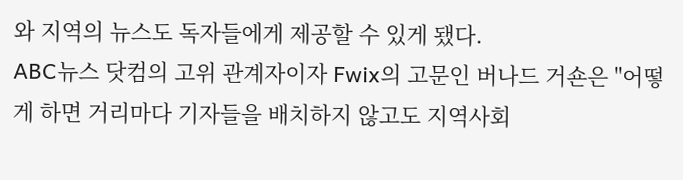와 지역의 뉴스도 독자들에게 제공할 수 있게 됐다.
ABC뉴스 닷컴의 고위 관계자이자 Fwix의 고문인 버나드 거숀은 "어떻게 하면 거리마다 기자들을 배치하지 않고도 지역사회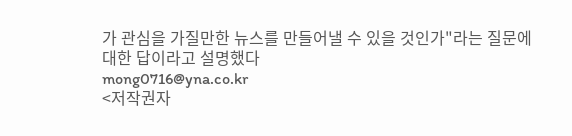가 관심을 가질만한 뉴스를 만들어낼 수 있을 것인가"라는 질문에 대한 답이라고 설명했다
mong0716@yna.co.kr
<저작권자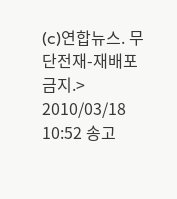(c)연합뉴스. 무단전재-재배포금지.> 2010/03/18 10:52 송고